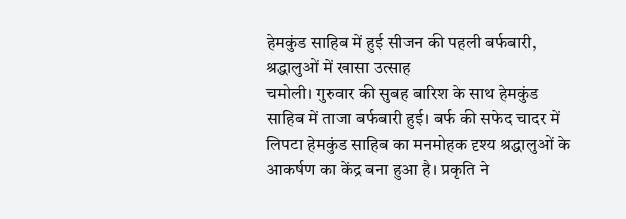हेमकुंड साहिब में हुई सीजन की पहली बर्फबारी, श्रद्धालुओं में खासा उत्साह
चमोली। गुरुवार की सुबह बारिश के साथ हेमकुंड साहिब में ताजा बर्फबारी हुई। बर्फ की सफेद चादर में लिपटा हेमकुंड साहिब का मनमोहक दृश्य श्रद्धालुओं के आकर्षण का केंद्र बना हुआ है। प्रकृति ने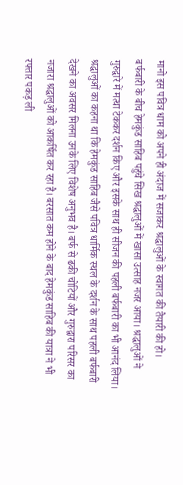मानो इस पवित्र धाम को अपने ही अंदाज में सजाकर श्रद्धालुओं के स्वागत की तैयारी की हो।
बर्फबारी के बीच हेमकुंड साहिब पहुंचे सिख श्रद्धालुओं में खासा उत्साह नजर आया। श्रद्धालुओं ने गुरुद्वारे में मत्था टेककर दर्शन किए और इसके साथ ही सीजन की पहली बर्फबारी का भी आनंद लिया। श्रद्धालुओं का कहना था कि हेमकुंड साहिब जैसे पवित्र धार्मिक स्थल के दर्शन के साथ पहली बर्फबारी देखने का अवसर मिलना उनके लिए विशेष अनुभव है। बर्फ से ढकी चोटियों और गुरुद्वारा परिसर का नजारा श्रद्धालुओं को आकर्षित कर रहा है। बरसात कम होने के बाद हेमकुंड साहिब की यात्रा ने भी रफ्तार पकड़ ली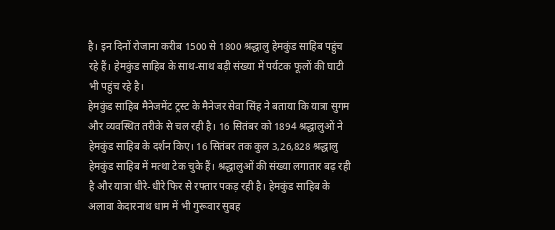है। इन दिनों रोजाना करीब 1500 से 1800 श्रद्धालु हेमकुंड साहिब पहुंच रहे हैं। हेमकुंड साहिब के साथ-साथ बड़ी संख्या में पर्यटक फूलों की घाटी भी पहुंच रहे है।
हेमकुंड साहिब मैनेजमेंट ट्रस्ट के मैनेजर सेवा सिंह ने बताया कि यात्रा सुगम और व्यवस्थित तरीके से चल रही है। 16 सितंबर को 1894 श्रद्धालुओं ने हेमकुंड साहिब के दर्शन किए। 16 सितंबर तक कुल 3,26,828 श्रद्धालु हेमकुंड साहिब में मत्था टेक चुके हैं। श्रद्धालुओं की संख्या लगातार बढ़ रही है और यात्रा धीरे-धीरे फिर से रफ्तार पकड़ रही है। हेमकुंड साहिब के अलावा केदारनाथ धाम में भी गुरूवार सुबह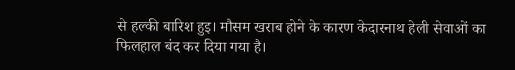से हल्की बारिश हुइ। मौसम खराब होने के कारण केदारनाथ हेली सेवाओं का फिलहाल बंद कर दिया गया है।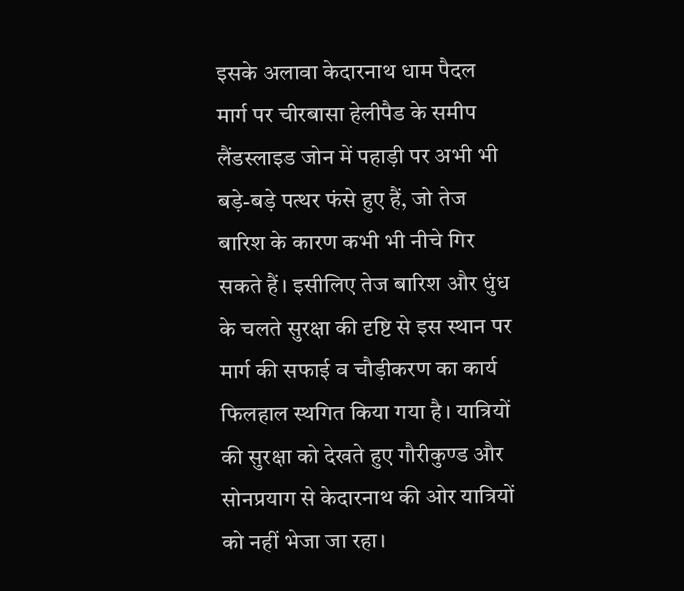इसके अलावा केदारनाथ धाम पैदल मार्ग पर चीरबासा हेलीपैड के समीप लैंडस्लाइड जोन में पहाड़ी पर अभी भी बड़े-बड़े पत्थर फंसे हुए हैं, जो तेज बारिश के कारण कभी भी नीचे गिर सकते हैं। इसीलिए तेज बारिश और धुंध के चलते सुरक्षा की दृष्टि से इस स्थान पर मार्ग की सफाई व चौड़ीकरण का कार्य फिलहाल स्थगित किया गया है। यात्रियों की सुरक्षा को देखते हुए गौरीकुण्ड और सोनप्रयाग से केदारनाथ की ओर यात्रियों को नहीं भेजा जा रहा।